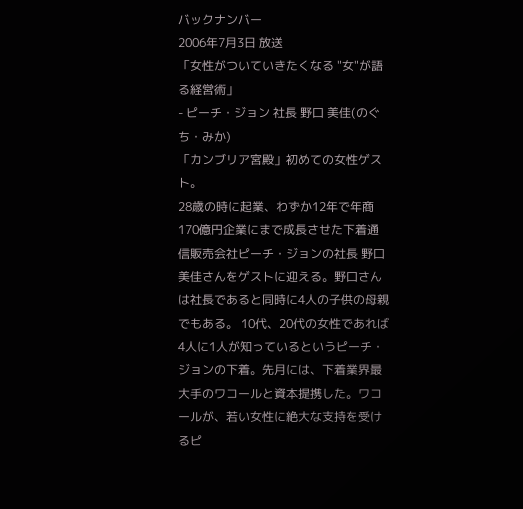バックナンバー
2006年7月3日 放送
「女性がついていきたくなる "女"が語る経営術」
- ピーチ・ジョン 社長 野口 美佳(のぐち・みか)
「カンブリア宮殿」初めての女性ゲスト。
28歳の時に起業、わずか12年で年商170億円企業にまで成長させた下着通信販売会社ピーチ・ジョンの社長 野口美佳さんをゲストに迎える。野口さんは社長であると同時に4人の子供の母親でもある。 10代、20代の女性であれば4人に1人が知っているというピーチ・ジョンの下着。先月には、下着業界最大手のワコールと資本提携した。ワコールが、若い女性に絶大な支持を受けるピ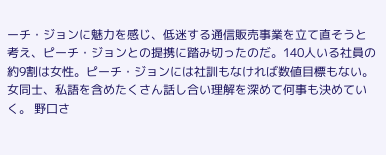ーチ・ジョンに魅力を感じ、低迷する通信販売事業を立て直そうと考え、ピーチ・ジョンとの提携に踏み切ったのだ。140人いる社員の約9割は女性。ピーチ・ジョンには社訓もなければ数値目標もない。 女同士、私語を含めたくさん話し合い理解を深めて何事も決めていく。 野口さ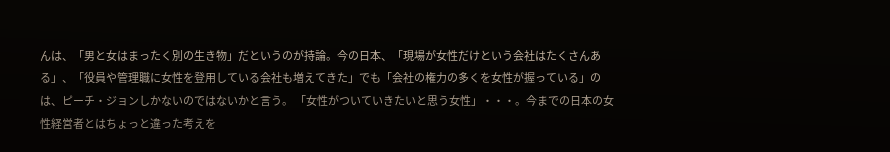んは、「男と女はまったく別の生き物」だというのが持論。今の日本、「現場が女性だけという会社はたくさんある」、「役員や管理職に女性を登用している会社も増えてきた」でも「会社の権力の多くを女性が握っている」のは、ピーチ・ジョンしかないのではないかと言う。 「女性がついていきたいと思う女性」・・・。今までの日本の女性経営者とはちょっと違った考えを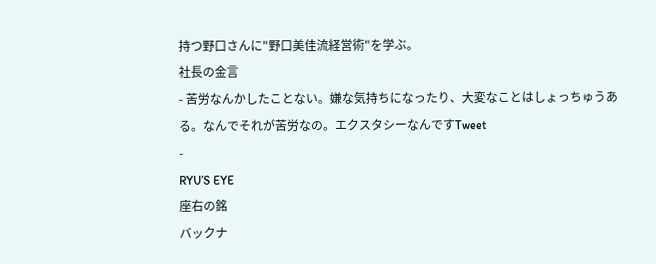持つ野口さんに"野口美佳流経営術"を学ぶ。
社長の金言
- 苦労なんかしたことない。嫌な気持ちになったり、大変なことはしょっちゅうある。なんでそれが苦労なの。エクスタシーなんですTweet
-
RYU’S EYE
座右の銘
バックナ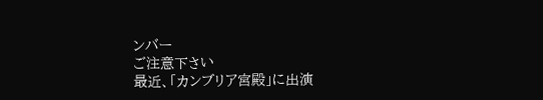ンバー
ご注意下さい
最近、「カンブリア宮殿」に出演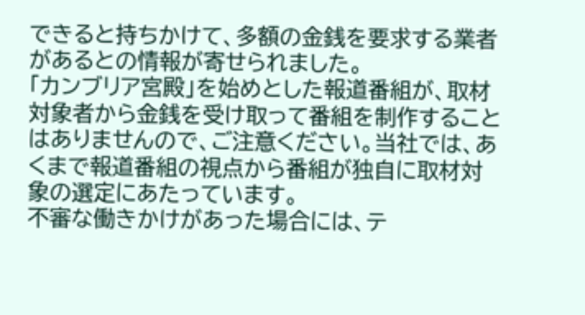できると持ちかけて、多額の金銭を要求する業者があるとの情報が寄せられました。
「カンブリア宮殿」を始めとした報道番組が、取材対象者から金銭を受け取って番組を制作することはありませんので、ご注意ください。当社では、あくまで報道番組の視点から番組が独自に取材対象の選定にあたっています。
不審な働きかけがあった場合には、テ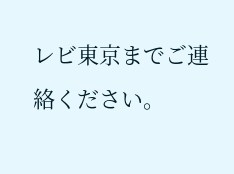レビ東京までご連絡ください。